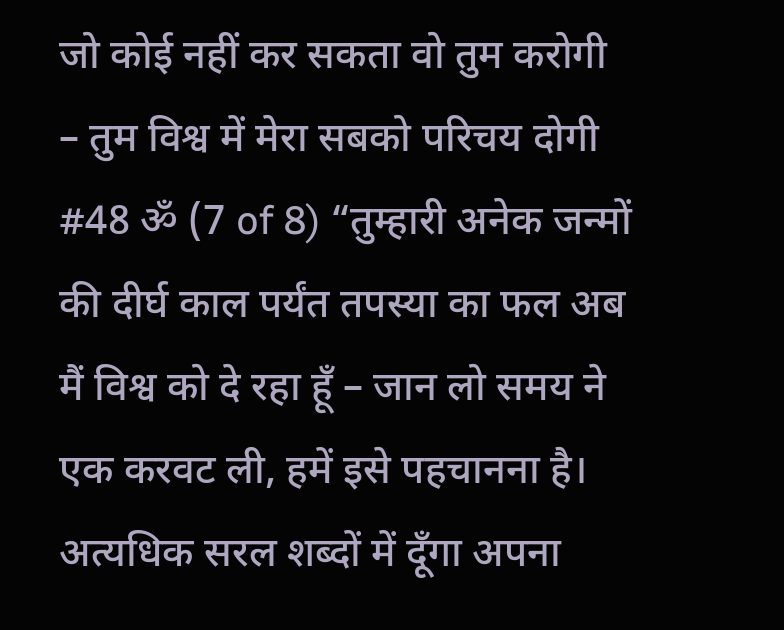जो कोई नहीं कर सकता वो तुम करोगी – तुम विश्व में मेरा सबको परिचय दोगी
#48 ॐ (7 of 8) “तुम्हारी अनेक जन्मों की दीर्घ काल पर्यंत तपस्या का फल अब मैं विश्व को दे रहा हूँ – जान लो समय ने एक करवट ली, हमें इसे पहचानना है। अत्यधिक सरल शब्दों में दूँगा अपना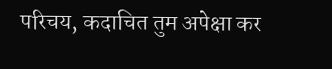परिचय, कदाचित तुम अपेक्षा कर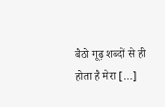बैठो गूढ़ शब्दों से ही होता है मेरा […]